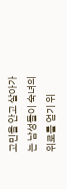고민을 안고 살아가는 남성들이 숙녀의 위로를 얻기 위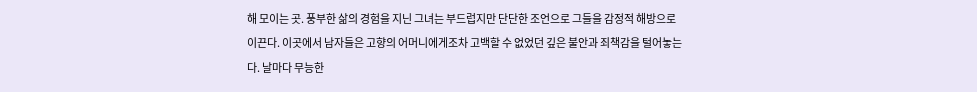해 모이는 곳. 풍부한 삶의 경험을 지닌 그녀는 부드럽지만 단단한 조언으로 그들을 감정적 해방으로 이끈다. 이곳에서 남자들은 고향의 어머니에게조차 고백할 수 없었던 깊은 불안과 죄책감을 털어놓는다. 날마다 무능한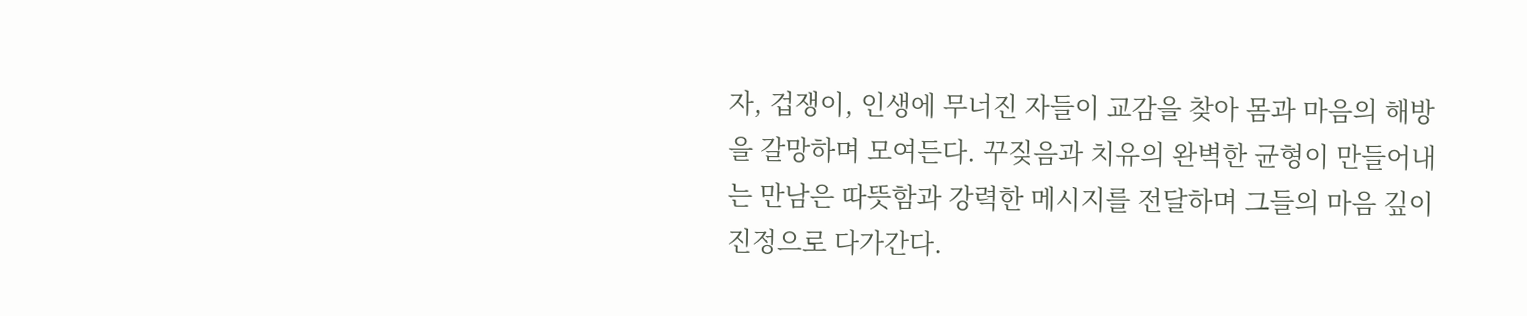자, 겁쟁이, 인생에 무너진 자들이 교감을 찾아 몸과 마음의 해방을 갈망하며 모여든다. 꾸짖음과 치유의 완벽한 균형이 만들어내는 만남은 따뜻함과 강력한 메시지를 전달하며 그들의 마음 깊이 진정으로 다가간다.